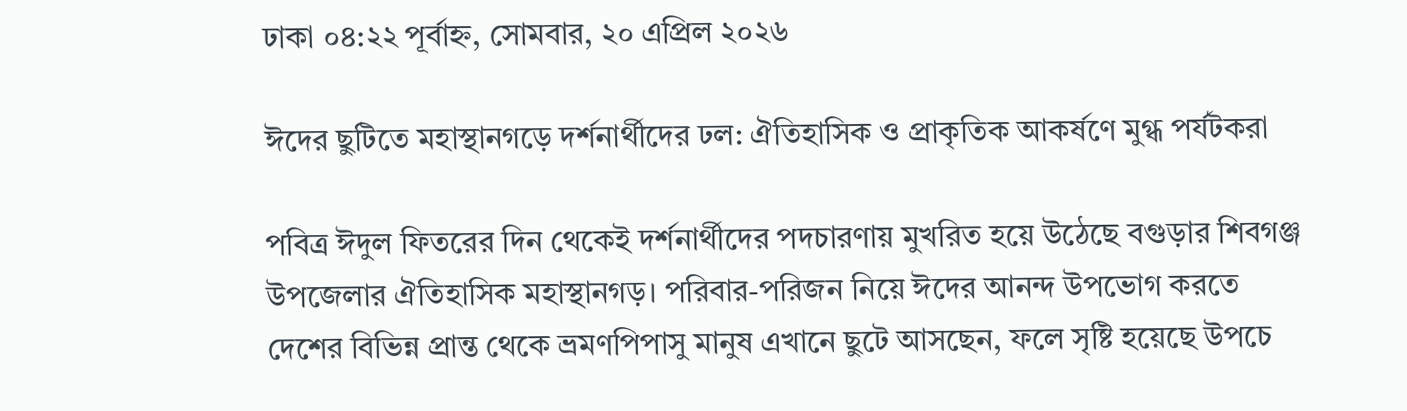ঢাকা ০৪:২২ পূর্বাহ্ন, সোমবার, ২০ এপ্রিল ২০২৬

ঈদের ছুটিতে মহাস্থানগড়ে দর্শনার্থীদের ঢল: ঐতিহাসিক ও প্রাকৃতিক আকর্ষণে মুগ্ধ পর্যটকরা

পবিত্র ঈদুল ফিতরের দিন থেকেই দর্শনার্থীদের পদচারণায় মুখরিত হয়ে উঠেছে বগুড়ার শিবগঞ্জ উপজেলার ঐতিহাসিক মহাস্থানগড়। পরিবার-পরিজন নিয়ে ঈদের আনন্দ উপভোগ করতে দেশের বিভিন্ন প্রান্ত থেকে ভ্রমণপিপাসু মানুষ এখানে ছুটে আসছেন, ফলে সৃষ্টি হয়েছে উপচে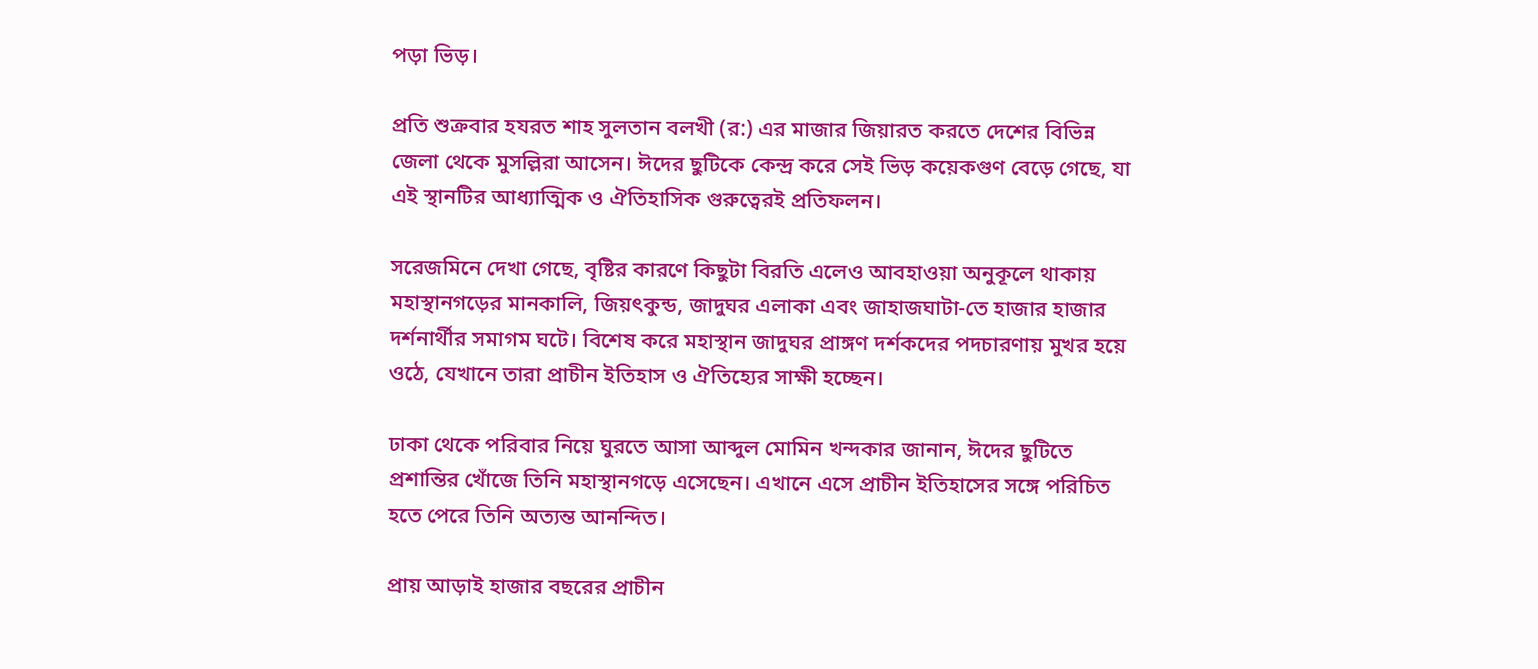পড়া ভিড়।

প্রতি শুক্রবার হযরত শাহ সুলতান বলখী (র:) এর মাজার জিয়ারত করতে দেশের বিভিন্ন জেলা থেকে মুসল্লিরা আসেন। ঈদের ছুটিকে কেন্দ্র করে সেই ভিড় কয়েকগুণ বেড়ে গেছে, যা এই স্থানটির আধ্যাত্মিক ও ঐতিহাসিক গুরুত্বেরই প্রতিফলন।

সরেজমিনে দেখা গেছে, বৃষ্টির কারণে কিছুটা বিরতি এলেও আবহাওয়া অনুকূলে থাকায় মহাস্থানগড়ের মানকালি, জিয়ৎকুন্ড, জাদুঘর এলাকা এবং জাহাজঘাটা-তে হাজার হাজার দর্শনার্থীর সমাগম ঘটে। বিশেষ করে মহাস্থান জাদুঘর প্রাঙ্গণ দর্শকদের পদচারণায় মুখর হয়ে ওঠে, যেখানে তারা প্রাচীন ইতিহাস ও ঐতিহ্যের সাক্ষী হচ্ছেন।

ঢাকা থেকে পরিবার নিয়ে ঘুরতে আসা আব্দুল মোমিন খন্দকার জানান, ঈদের ছুটিতে প্রশান্তির খোঁজে তিনি মহাস্থানগড়ে এসেছেন। এখানে এসে প্রাচীন ইতিহাসের সঙ্গে পরিচিত হতে পেরে তিনি অত্যন্ত আনন্দিত।

প্রায় আড়াই হাজার বছরের প্রাচীন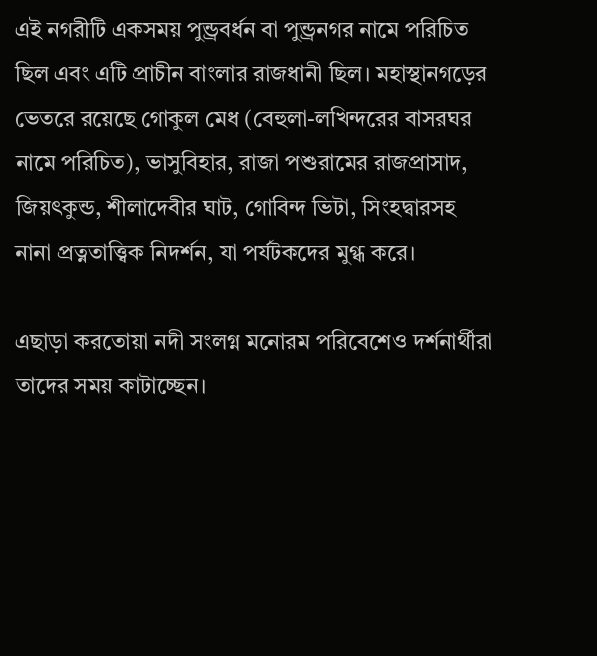এই নগরীটি একসময় পুন্ড্রবর্ধন বা পুন্ড্রনগর নামে পরিচিত ছিল এবং এটি প্রাচীন বাংলার রাজধানী ছিল। মহাস্থানগড়ের ভেতরে রয়েছে গোকুল মেধ (বেহুলা-লখিন্দরের বাসরঘর নামে পরিচিত), ভাসুবিহার, রাজা পশুরামের রাজপ্রাসাদ, জিয়ৎকুন্ড, শীলাদেবীর ঘাট, গোবিন্দ ভিটা, সিংহদ্বারসহ নানা প্রত্নতাত্ত্বিক নিদর্শন, যা পর্যটকদের মুগ্ধ করে।

এছাড়া করতোয়া নদী সংলগ্ন মনোরম পরিবেশেও দর্শনার্থীরা তাদের সময় কাটাচ্ছেন।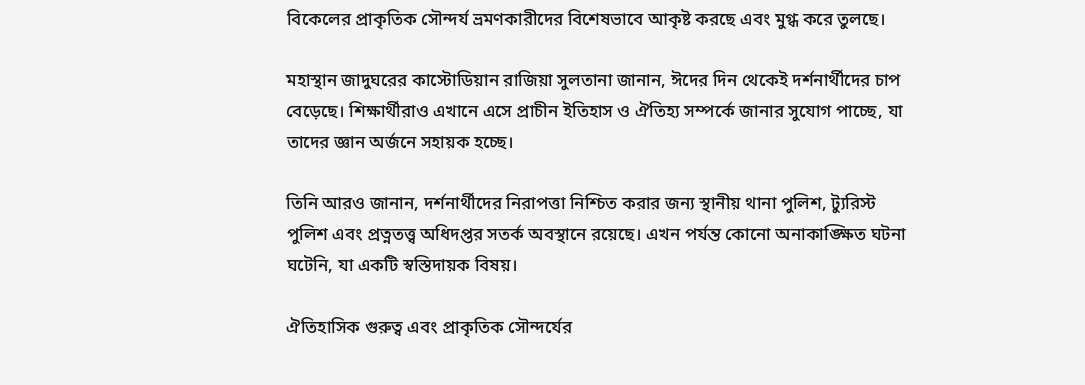বিকেলের প্রাকৃতিক সৌন্দর্য ভ্রমণকারীদের বিশেষভাবে আকৃষ্ট করছে এবং মুগ্ধ করে তুলছে।

মহাস্থান জাদুঘরের কাস্টোডিয়ান রাজিয়া সুলতানা জানান, ঈদের দিন থেকেই দর্শনার্থীদের চাপ বেড়েছে। শিক্ষার্থীরাও এখানে এসে প্রাচীন ইতিহাস ও ঐতিহ্য সম্পর্কে জানার সুযোগ পাচ্ছে, যা তাদের জ্ঞান অর্জনে সহায়ক হচ্ছে।

তিনি আরও জানান, দর্শনার্থীদের নিরাপত্তা নিশ্চিত করার জন্য স্থানীয় থানা পুলিশ, ট্যুরিস্ট পুলিশ এবং প্রত্নতত্ত্ব অধিদপ্তর সতর্ক অবস্থানে রয়েছে। এখন পর্যন্ত কোনো অনাকাঙ্ক্ষিত ঘটনা ঘটেনি, যা একটি স্বস্তিদায়ক বিষয়।

ঐতিহাসিক গুরুত্ব এবং প্রাকৃতিক সৌন্দর্যের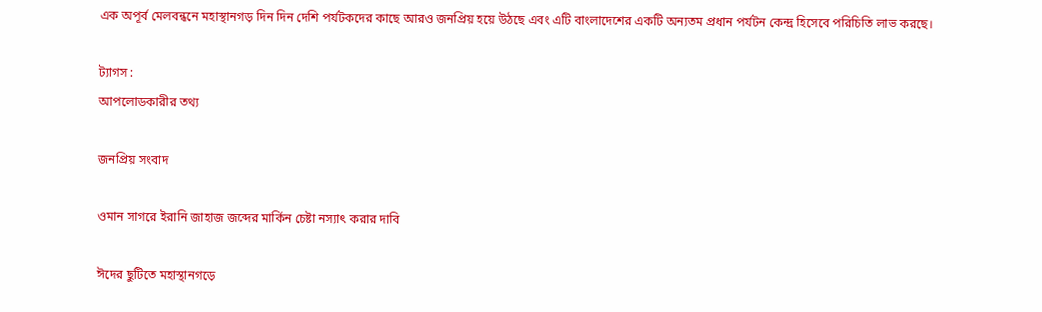এক অপূর্ব মেলবন্ধনে মহাস্থানগড় দিন দিন দেশি পর্যটকদের কাছে আরও জনপ্রিয় হয়ে উঠছে এবং এটি বাংলাদেশের একটি অন্যতম প্রধান পর্যটন কেন্দ্র হিসেবে পরিচিতি লাভ করছে।

ট্যাগস :
আপলোডকারীর তথ্য

জনপ্রিয় সংবাদ

ওমান সাগরে ইরানি জাহাজ জব্দের মার্কিন চেষ্টা নস্যাৎ করার দাবি

ঈদের ছুটিতে মহাস্থানগড়ে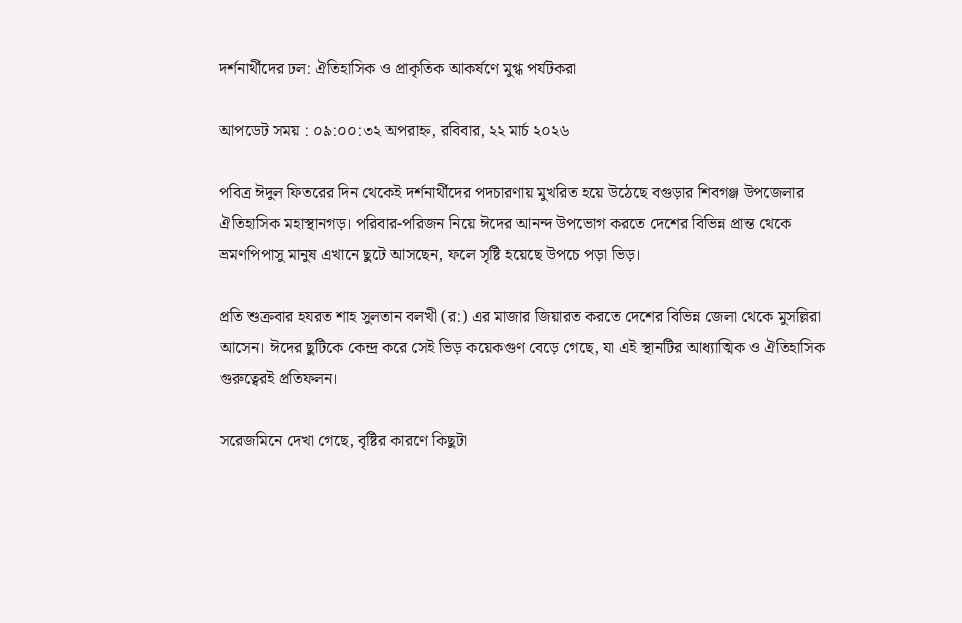দর্শনার্থীদের ঢল: ঐতিহাসিক ও প্রাকৃতিক আকর্ষণে মুগ্ধ পর্যটকরা

আপডেট সময় : ০৯:০০:৩২ অপরাহ্ন, রবিবার, ২২ মার্চ ২০২৬

পবিত্র ঈদুল ফিতরের দিন থেকেই দর্শনার্থীদের পদচারণায় মুখরিত হয়ে উঠেছে বগুড়ার শিবগঞ্জ উপজেলার ঐতিহাসিক মহাস্থানগড়। পরিবার-পরিজন নিয়ে ঈদের আনন্দ উপভোগ করতে দেশের বিভিন্ন প্রান্ত থেকে ভ্রমণপিপাসু মানুষ এখানে ছুটে আসছেন, ফলে সৃষ্টি হয়েছে উপচে পড়া ভিড়।

প্রতি শুক্রবার হযরত শাহ সুলতান বলখী (র:) এর মাজার জিয়ারত করতে দেশের বিভিন্ন জেলা থেকে মুসল্লিরা আসেন। ঈদের ছুটিকে কেন্দ্র করে সেই ভিড় কয়েকগুণ বেড়ে গেছে, যা এই স্থানটির আধ্যাত্মিক ও ঐতিহাসিক গুরুত্বেরই প্রতিফলন।

সরেজমিনে দেখা গেছে, বৃষ্টির কারণে কিছুটা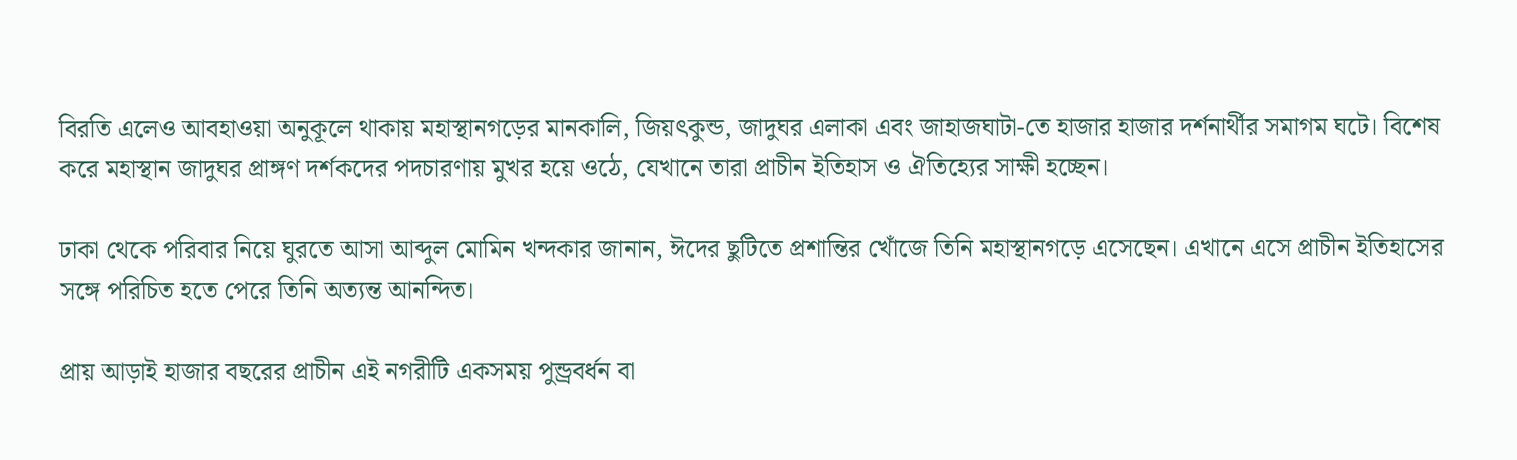বিরতি এলেও আবহাওয়া অনুকূলে থাকায় মহাস্থানগড়ের মানকালি, জিয়ৎকুন্ড, জাদুঘর এলাকা এবং জাহাজঘাটা-তে হাজার হাজার দর্শনার্থীর সমাগম ঘটে। বিশেষ করে মহাস্থান জাদুঘর প্রাঙ্গণ দর্শকদের পদচারণায় মুখর হয়ে ওঠে, যেখানে তারা প্রাচীন ইতিহাস ও ঐতিহ্যের সাক্ষী হচ্ছেন।

ঢাকা থেকে পরিবার নিয়ে ঘুরতে আসা আব্দুল মোমিন খন্দকার জানান, ঈদের ছুটিতে প্রশান্তির খোঁজে তিনি মহাস্থানগড়ে এসেছেন। এখানে এসে প্রাচীন ইতিহাসের সঙ্গে পরিচিত হতে পেরে তিনি অত্যন্ত আনন্দিত।

প্রায় আড়াই হাজার বছরের প্রাচীন এই নগরীটি একসময় পুন্ড্রবর্ধন বা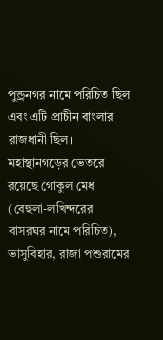পুন্ড্রনগর নামে পরিচিত ছিল এবং এটি প্রাচীন বাংলার রাজধানী ছিল। মহাস্থানগড়ের ভেতরে রয়েছে গোকুল মেধ (বেহুলা-লখিন্দরের বাসরঘর নামে পরিচিত), ভাসুবিহার, রাজা পশুরামের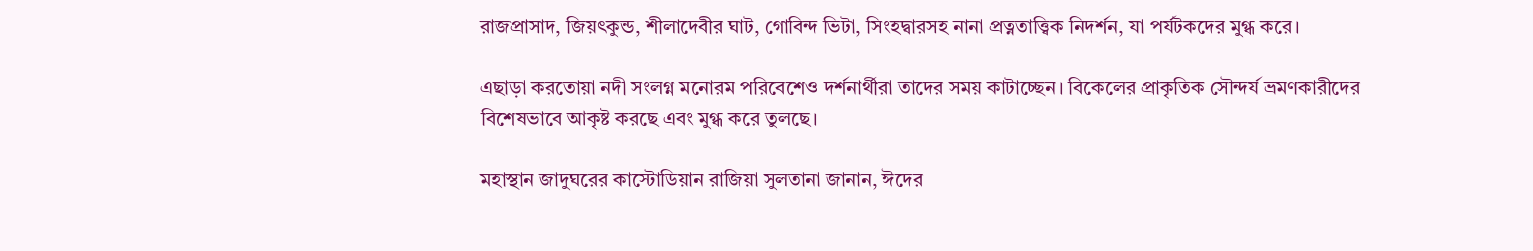রাজপ্রাসাদ, জিয়ৎকুন্ড, শীলাদেবীর ঘাট, গোবিন্দ ভিটা, সিংহদ্বারসহ নানা প্রত্নতাত্ত্বিক নিদর্শন, যা পর্যটকদের মুগ্ধ করে।

এছাড়া করতোয়া নদী সংলগ্ন মনোরম পরিবেশেও দর্শনার্থীরা তাদের সময় কাটাচ্ছেন। বিকেলের প্রাকৃতিক সৌন্দর্য ভ্রমণকারীদের বিশেষভাবে আকৃষ্ট করছে এবং মুগ্ধ করে তুলছে।

মহাস্থান জাদুঘরের কাস্টোডিয়ান রাজিয়া সুলতানা জানান, ঈদের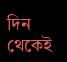দিন থেকেই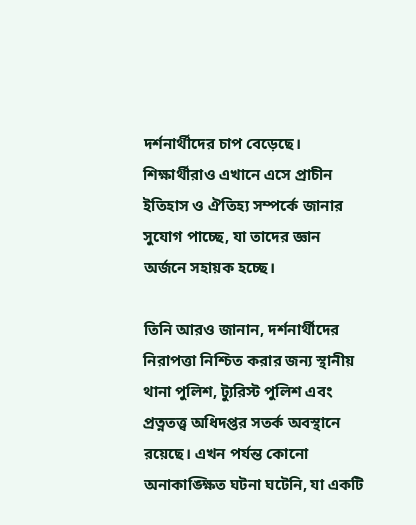দর্শনার্থীদের চাপ বেড়েছে। শিক্ষার্থীরাও এখানে এসে প্রাচীন ইতিহাস ও ঐতিহ্য সম্পর্কে জানার সুযোগ পাচ্ছে, যা তাদের জ্ঞান অর্জনে সহায়ক হচ্ছে।

তিনি আরও জানান, দর্শনার্থীদের নিরাপত্তা নিশ্চিত করার জন্য স্থানীয় থানা পুলিশ, ট্যুরিস্ট পুলিশ এবং প্রত্নতত্ত্ব অধিদপ্তর সতর্ক অবস্থানে রয়েছে। এখন পর্যন্ত কোনো অনাকাঙ্ক্ষিত ঘটনা ঘটেনি, যা একটি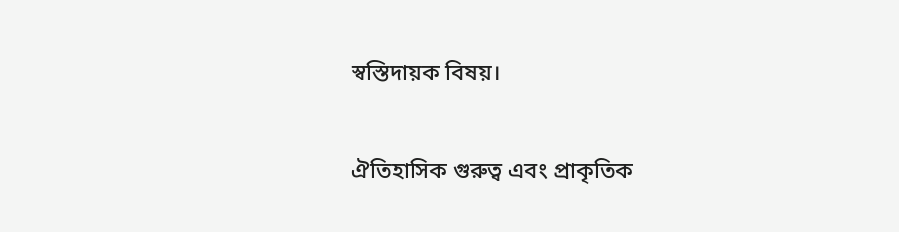স্বস্তিদায়ক বিষয়।

ঐতিহাসিক গুরুত্ব এবং প্রাকৃতিক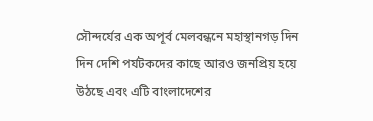সৌন্দর্যের এক অপূর্ব মেলবন্ধনে মহাস্থানগড় দিন দিন দেশি পর্যটকদের কাছে আরও জনপ্রিয় হয়ে উঠছে এবং এটি বাংলাদেশের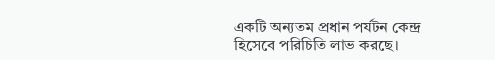একটি অন্যতম প্রধান পর্যটন কেন্দ্র হিসেবে পরিচিতি লাভ করছে।